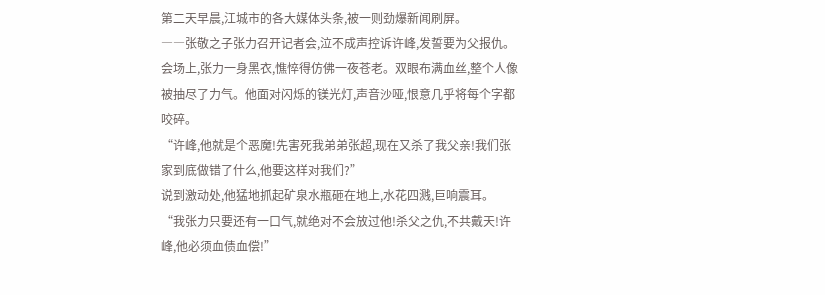第二天早晨,江城市的各大媒体头条,被一则劲爆新闻刷屏。
――张敬之子张力召开记者会,泣不成声控诉许峰,发誓要为父报仇。
会场上,张力一身黑衣,憔悴得仿佛一夜苍老。双眼布满血丝,整个人像被抽尽了力气。他面对闪烁的镁光灯,声音沙哑,恨意几乎将每个字都咬碎。
“许峰,他就是个恶魔!先害死我弟弟张超,现在又杀了我父亲!我们张家到底做错了什么,他要这样对我们?”
说到激动处,他猛地抓起矿泉水瓶砸在地上,水花四溅,巨响震耳。
“我张力只要还有一口气,就绝对不会放过他!杀父之仇,不共戴天!许峰,他必须血债血偿!”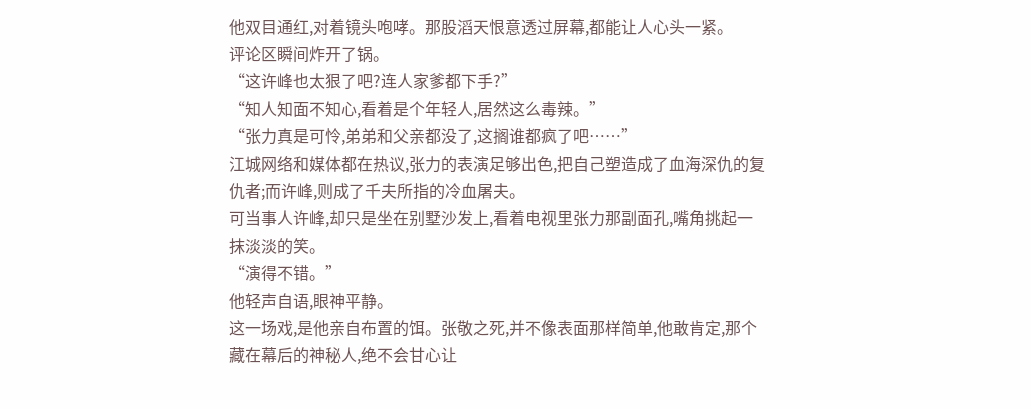他双目通红,对着镜头咆哮。那股滔天恨意透过屏幕,都能让人心头一紧。
评论区瞬间炸开了锅。
“这许峰也太狠了吧?连人家爹都下手?”
“知人知面不知心,看着是个年轻人,居然这么毒辣。”
“张力真是可怜,弟弟和父亲都没了,这搁谁都疯了吧……”
江城网络和媒体都在热议,张力的表演足够出色,把自己塑造成了血海深仇的复仇者;而许峰,则成了千夫所指的冷血屠夫。
可当事人许峰,却只是坐在别墅沙发上,看着电视里张力那副面孔,嘴角挑起一抹淡淡的笑。
“演得不错。”
他轻声自语,眼神平静。
这一场戏,是他亲自布置的饵。张敬之死,并不像表面那样简单,他敢肯定,那个藏在幕后的神秘人,绝不会甘心让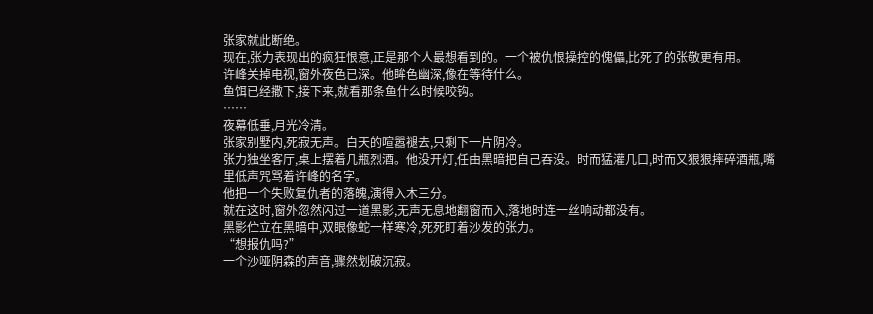张家就此断绝。
现在,张力表现出的疯狂恨意,正是那个人最想看到的。一个被仇恨操控的傀儡,比死了的张敬更有用。
许峰关掉电视,窗外夜色已深。他眸色幽深,像在等待什么。
鱼饵已经撒下,接下来,就看那条鱼什么时候咬钩。
……
夜幕低垂,月光冷清。
张家别墅内,死寂无声。白天的喧嚣褪去,只剩下一片阴冷。
张力独坐客厅,桌上摆着几瓶烈酒。他没开灯,任由黑暗把自己吞没。时而猛灌几口,时而又狠狠摔碎酒瓶,嘴里低声咒骂着许峰的名字。
他把一个失败复仇者的落魄,演得入木三分。
就在这时,窗外忽然闪过一道黑影,无声无息地翻窗而入,落地时连一丝响动都没有。
黑影伫立在黑暗中,双眼像蛇一样寒冷,死死盯着沙发的张力。
“想报仇吗?”
一个沙哑阴森的声音,骤然划破沉寂。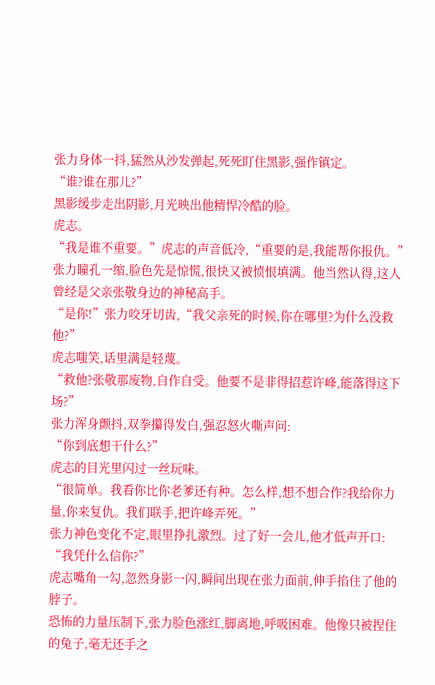张力身体一抖,猛然从沙发弹起,死死盯住黑影,强作镇定。
“谁?谁在那儿?”
黑影缓步走出阴影,月光映出他精悍冷酷的脸。
虎志。
“我是谁不重要。”虎志的声音低冷,“重要的是,我能帮你报仇。”
张力瞳孔一缩,脸色先是惊慌,很快又被愤恨填满。他当然认得,这人曾经是父亲张敬身边的神秘高手。
“是你!”张力咬牙切齿,“我父亲死的时候,你在哪里?为什么没救他?”
虎志嗤笑,话里满是轻蔑。
“救他?张敬那废物,自作自受。他要不是非得招惹许峰,能落得这下场?”
张力浑身颤抖,双拳攥得发白,强忍怒火嘶声问:
“你到底想干什么?”
虎志的目光里闪过一丝玩味。
“很简单。我看你比你老爹还有种。怎么样,想不想合作?我给你力量,你来复仇。我们联手,把许峰弄死。”
张力神色变化不定,眼里挣扎激烈。过了好一会儿,他才低声开口:
“我凭什么信你?”
虎志嘴角一勾,忽然身影一闪,瞬间出现在张力面前,伸手掐住了他的脖子。
恐怖的力量压制下,张力脸色涨红,脚离地,呼吸困难。他像只被捏住的兔子,毫无还手之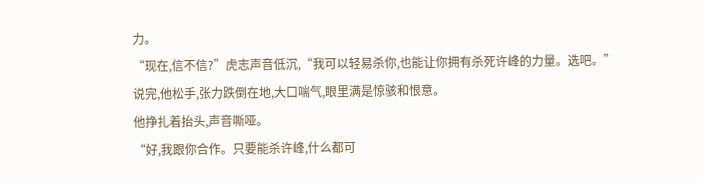力。
“现在,信不信?”虎志声音低沉,“我可以轻易杀你,也能让你拥有杀死许峰的力量。选吧。”
说完,他松手,张力跌倒在地,大口喘气,眼里满是惊骇和恨意。
他挣扎着抬头,声音嘶哑。
“好,我跟你合作。只要能杀许峰,什么都可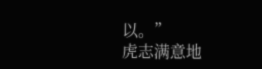以。”
虎志满意地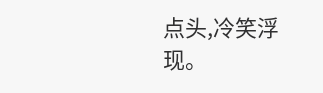点头,冷笑浮现。